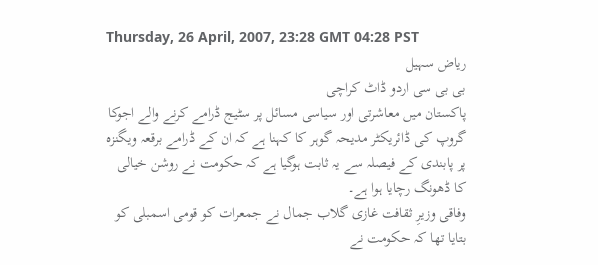Thursday, 26 April, 2007, 23:28 GMT 04:28 PST
ریاض سہیل
بی بی سی اردو ڈاٹ کراچی
پاکستان میں معاشرتی اور سیاسی مسائل پر سٹیج ڈرامے کرنے والے اجوکا گروپ کی ڈائریکٹر مدیحہ گوہر کا کہنا ہے کہ ان کے ڈرامے برقعہ ویگنزہ پر پابندی کے فیصلہ سے یہ ثابت ہوگیا ہے کہ حکومت نے روشن خیالی کا ڈھونگ رچایا ہوا ہے۔
وفاقی وزیرِ ثقافت غازی گلاب جمال نے جمعرات کو قومی اسمبلی کو بتایا تھا کہ حکومت نے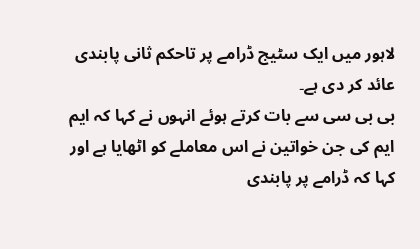لاہور میں ایک سٹیج ڈرامے پر تاحکم ثانی پابندی عائد کر دی ہے۔
بی بی سی سے بات کرتے ہوئے انہوں نے کہا کہ ایم ایم کی جن خواتین نے اس معاملے کو اٹھایا ہے اور کہا کہ ڈرامے پر پابندی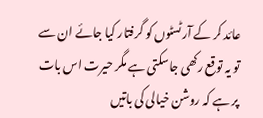عائد کر کے آرٹسٹوں کو گرفتار کیا جائے ان سے تو یہ توقع رکھی جاسکتی ہے مگر حیرت اس بات پر ہے کہ روشن خیالی کی باتیں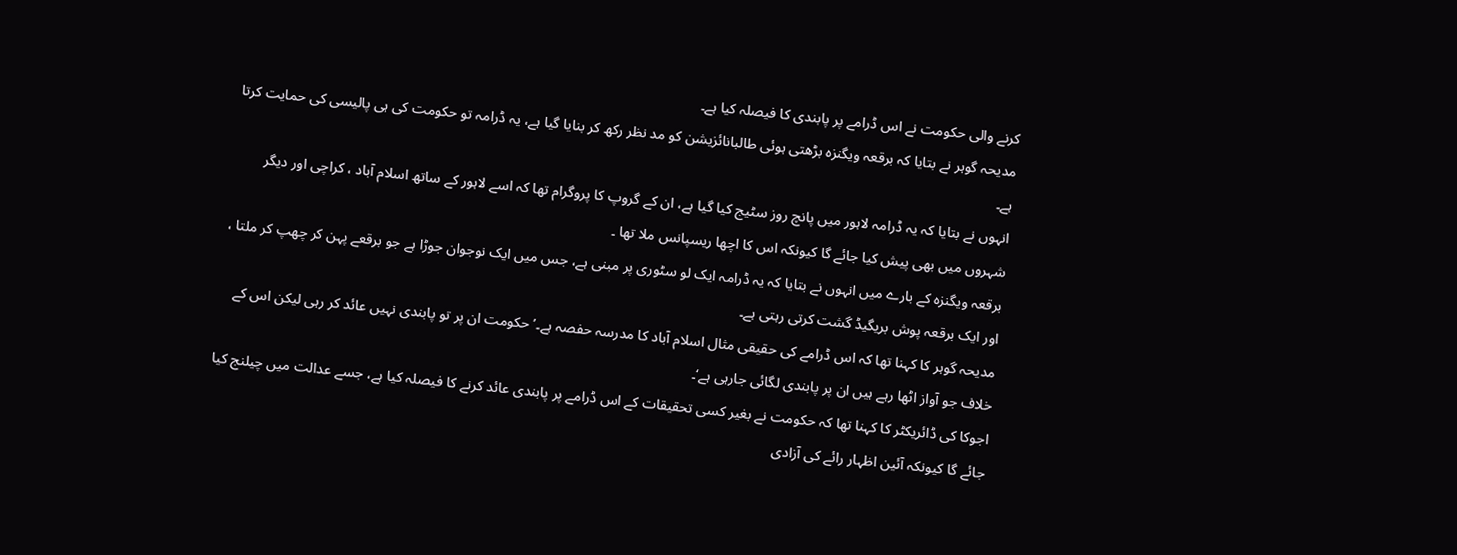کرنے والی حکومت نے اس ڈرامے پر پابندی کا فیصلہ کیا ہے۔
مدیحہ گوہر نے بتایا کہ برقعہ ویگنزہ بڑھتی ہوئی طالبانائزیشن کو مد نظر رکھ کر بنایا گیا ہے، یہ ڈرامہ تو حکومت کی ہی پالیسی کی حمایت کرتا ہے۔
انہوں نے بتایا کہ یہ ڈرامہ لاہور میں پانچ روز سٹیج کیا گیا ہے، ان کے گروپ کا پروگرام تھا کہ اسے لاہور کے ساتھ اسلام آباد ، کراچی اور دیگر شہروں میں بھی پیش کیا جائے گا کیونکہ اس کا اچھا ریسپانس ملا تھا ۔
برقعہ ویگنزہ کے بارے میں انہوں نے بتایا کہ یہ ڈرامہ ایک لو سٹوری پر مبنی ہے، جس میں ایک نوجوان جوڑا ہے جو برقعے پہن کر چھپ کر ملتا ، اور ایک برقعہ پوش بریگیڈ گشت کرتی رہتی ہے۔
مدیحہ گوہر کا کہنا تھا کہ اس ڈرامے کی حقیقی مثال اسلام آباد کا مدرسہ حفصہ ہے۔’ حکومت ان پر تو پابندی نہیں عائد کر رہی لیکن اس کے خلاف جو آواز اٹھا رہے ہیں ان پر پابندی لگائی جارہی ہے‘۔
اجوکا کی ڈائریکٹر کا کہنا تھا کہ حکومت نے بغیر کسی تحقیقات کے اس ڈرامے پر پابندی عائد کرنے کا فیصلہ کیا ہے، جسے عدالت میں چیلنج کیا جائے گا کیونکہ آئین اظہار رائے کی آزادی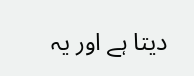دیتا ہے اور یہ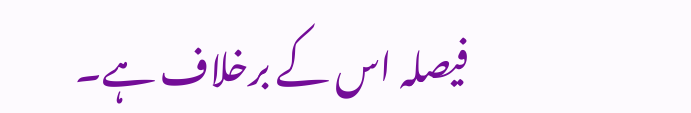فیصلہ اس کے برخلاف ہے۔